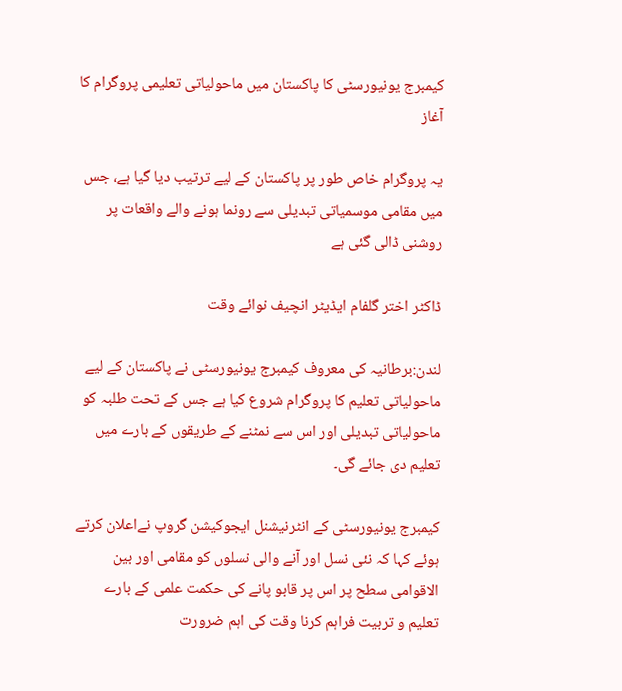کیمبرج یونیورسٹی کا پاکستان میں ماحولیاتی تعلیمی پروگرام کا آغاز

یہ پروگرام خاص طور پر پاکستان کے لیے ترتیب دیا گیا ہے، جس میں مقامی موسمیاتی تبدیلی سے رونما ہونے والے واقعات پر روشنی ڈالی گئی ہے

ڈاکٹر اختر گلفام ایڈیٹر انچیف نوائے وقت

لندن:برطانیہ کی معروف کیمبرج یونیورسٹی نے پاکستان کے لیے ماحولیاتی تعلیم کا پروگرام شروع کیا ہے جس کے تحت طلبہ کو ماحولیاتی تبدیلی اور اس سے نمٹنے کے طریقوں کے بارے میں تعلیم دی جائے گی۔

کیمبرج یونیورسٹی کے انٹرنیشنل ایجوکیشن گروپ نےاعلان کرتے ہوئے کہا کہ نئی نسل اور آنے والی نسلوں کو مقامی اور بین الاقوامی سطح پر اس پر قابو پانے کی حکمت علمی کے بارے تعلیم و تربیت فراہم کرنا وقت کی اہم ضرورت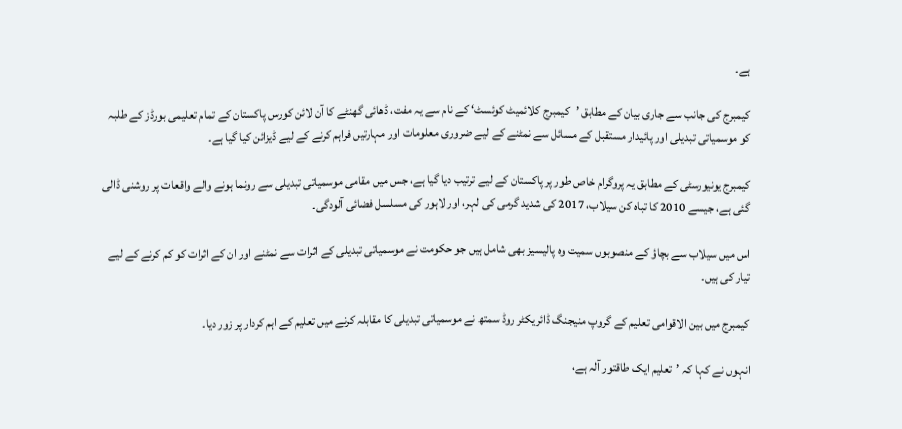ہے۔

کیمبرج کی جانب سے جاری بیان کے مطابق ’کیمبرج کلائمیٹ کوئسٹ‘ کے نام سے یہ مفت، ڈھائی گھنٹے کا آن لائن کورس پاکستان کے تمام تعلیمی بورڈز کے طلبہ کو موسمیاتی تبدیلی اور پائیدار مستقبل کے مسائل سے نمٹنے کے لیے ضروری معلومات اور مہارتیں فراہم کرنے کے لیے ڈیزائن کیا گیا ہے۔

کیمبرج یونیورسٹی کے مطابق یہ پروگرام خاص طور پر پاکستان کے لیے ترتیب دیا گیا ہے، جس میں مقامی موسمیاتی تبدیلی سے رونما ہونے والے واقعات پر روشنی ڈالی گئی ہے، جیسے 2010 کا تباہ کن سیلاب، 2017 کی شدید گرمی کی لہر، اور لاہور کی مسلسل فضائی آلودگی۔

اس میں سیلاب سے بچاؤ کے منصوبوں سمیت وہ پالیسیز بھی شامل ہیں جو حکومت نے موسمیاتی تبدیلی کے اثرات سے نمٹنے اور ان کے اثرات کو کم کرنے کے لیے تیار کی ہیں۔

کیمبرج میں بین الاقوامی تعلیم کے گروپ منیجنگ ڈائریکٹر روڈ سمتھ نے موسمیاتی تبدیلی کا مقابلہ کرنے میں تعلیم کے اہم کردار پر زور دیا۔

انہوں نے کہا کہ ’تعلیم ایک طاقتور آلہ ہے،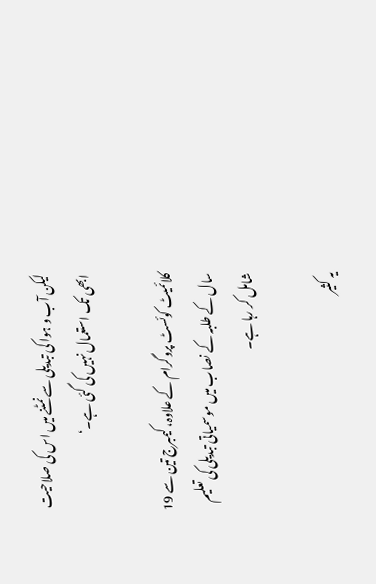لیکن آب و ہوا کی تبدیلی سے نمٹنے میں اس کی صلاحیت ابھی تک استعمال نہیں کی گئی ہے۔‘

کلائمیٹ کوئسٹ پروگرام کے علاوہ، کیمبرج تین سے 19 سال کے طلبہ کے نصاب میں موسمیاتی تبدیلی کی تعلیم شامل کر رہا ہے۔

یہ کثیر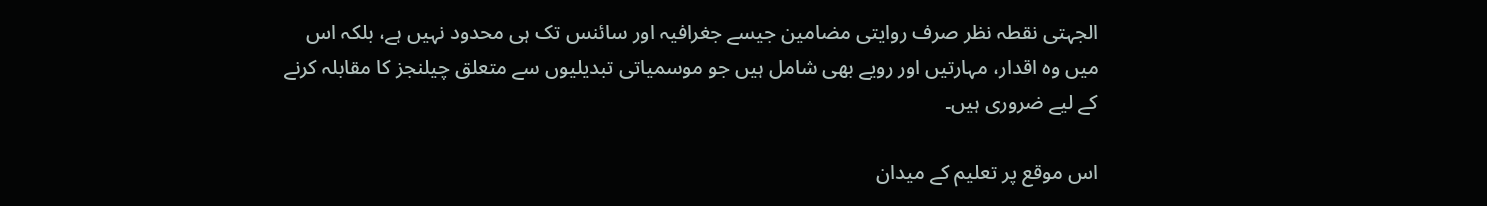الجہتی نقطہ نظر صرف روایتی مضامین جیسے جغرافیہ اور سائنس تک ہی محدود نہیں ہے، بلکہ اس میں وہ اقدار، مہارتیں اور رویے بھی شامل ہیں جو موسمیاتی تبدیلیوں سے متعلق چیلنجز کا مقابلہ کرنے کے لیے ضروری ہیں۔

اس موقع پر تعلیم کے میدان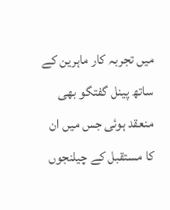میں تجربہ کار ماہرین کے ساتھ پینل گفتگو بھی منعقد ہوئی جس میں ان کا مستقبل کے چیلنجوں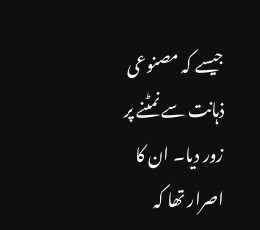جیسے کہ مصنوعی ذہانت سے نمٹنے پر زور دیا۔ ان کا اصرار تھا کہ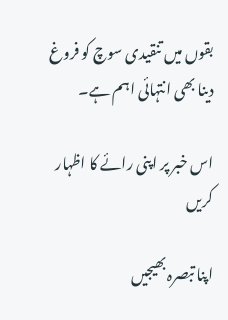بقوں میں تنقیدی سوچ کو فروغ دینا بھی انتہائی اہم ہے۔

اس خبر پر اپنی رائے کا اظہار کریں

اپنا تبصرہ بھیجیں